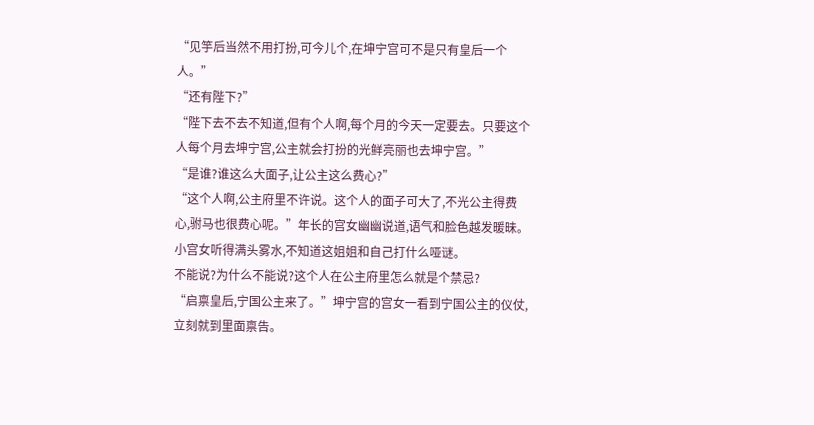“见竽后当然不用打扮,可今儿个,在坤宁宫可不是只有皇后一个人。”
“还有陛下?”
“陛下去不去不知道,但有个人啊,每个月的今天一定要去。只要这个人每个月去坤宁宫,公主就会打扮的光鲜亮丽也去坤宁宫。”
“是谁?谁这么大面子,让公主这么费心?”
“这个人啊,公主府里不许说。这个人的面子可大了,不光公主得费心,驸马也很费心呢。”年长的宫女幽幽说道,语气和脸色越发暖昧。
小宫女听得满头雾水,不知道这姐姐和自己打什么哑谜。
不能说?为什么不能说?这个人在公主府里怎么就是个禁忌?
“启禀皇后,宁国公主来了。”坤宁宫的宫女一看到宁国公主的仪仗,立刻就到里面禀告。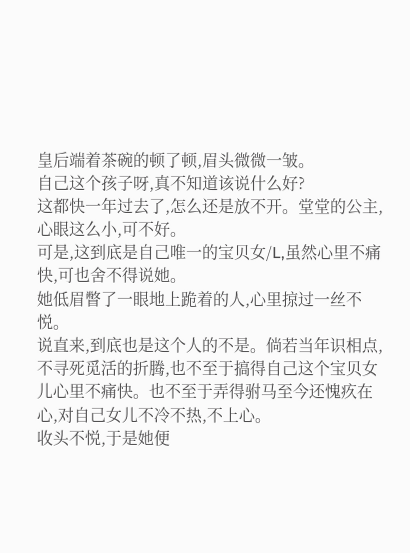皇后端着茶碗的顿了顿,眉头微微一皱。
自己这个孩子呀,真不知道该说什么好?
这都快一年过去了,怎么还是放不开。堂堂的公主,心眼这么小,可不好。
可是,这到底是自己唯一的宝贝女/L,虽然心里不痛快,可也舍不得说她。
她低眉瞥了一眼地上跪着的人,心里掠过一丝不悦。
说直来,到底也是这个人的不是。倘若当年识相点,不寻死觅活的折腾,也不至于搞得自己这个宝贝女儿心里不痛快。也不至于弄得驸马至今还愧疚在心,对自己女儿不冷不热,不上心。
收头不悦,于是她便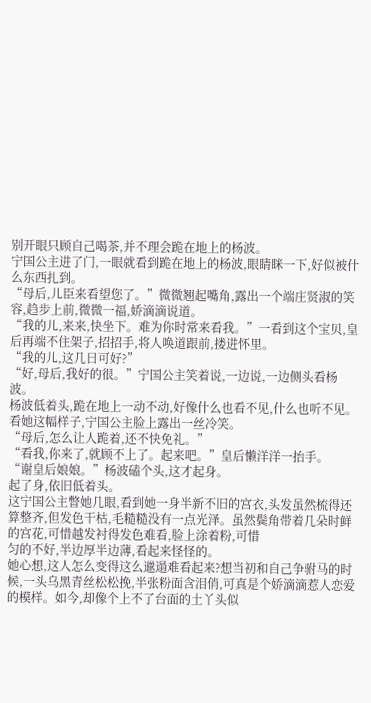别开眼只顾自己喝茶,并不理会跪在地上的杨波。
宁国公主进了门,一眼就看到跪在地上的杨波,眼睛眯一下,好似被什么东西扎到。
“母后,儿臣来看望您了。”微微翘起嘴角,露出一个端庄贤淑的笑容,趋步上前,微微一福,娇滴滴说道。
“我的儿,来来,快坐下。难为你时常来看我。”一看到这个宝贝,皇后再端不住架子,招招手,将人唤道跟前,搂进怀里。
“我的儿,这几日可好?”
“好,母后,我好的很。”宁国公主笑着说,一边说,一边侧头看杨波。
杨波低着头,跪在地上一动不动,好像什么也看不见,什么也听不见。
看她这幅样子,宁国公主脸上露出一丝冷笑。
“母后,怎么让人跪着,还不快免礼。”
“看我,你来了,就顾不上了。起来吧。”皇后懒洋洋一抬手。
“谢皇后娘娘。”杨波磕个头,这才起身。
起了身,依旧低着头。
这宁国公主瞥她几眼,看到她一身半新不旧的宫衣,头发虽然梳得还算整齐,但发色干枯,毛糙糙没有一点光泽。虽然鬓角带着几朵时鲜的宫花,可惜越发衬得发色难看,脸上涂着粉,可惜
匀的不好,半边厚半边薄,看起来怪怪的。
她心想,这人怎么变得这么邋遢难看起来?想当初和自己争驸马的时候,一头乌黑青丝松松挽,半张粉面含泪俏,可真是个娇滴滴惹人恋爱的模样。如今,却像个上不了台面的土丫头似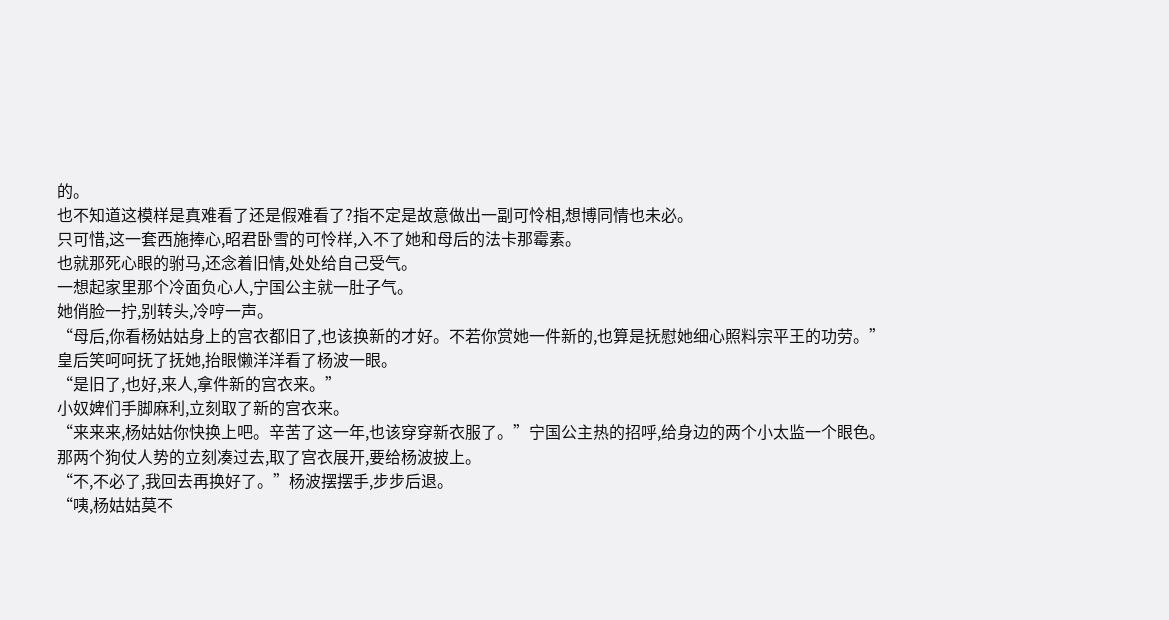的。
也不知道这模样是真难看了还是假难看了?指不定是故意做出一副可怜相,想博同情也未必。
只可惜,这一套西施捧心,昭君卧雪的可怜样,入不了她和母后的法卡那霉素。
也就那死心眼的驸马,还念着旧情,处处给自己受气。
一想起家里那个冷面负心人,宁国公主就一肚子气。
她俏脸一拧,别转头,冷哼一声。
“母后,你看杨姑姑身上的宫衣都旧了,也该换新的才好。不若你赏她一件新的,也算是抚慰她细心照料宗平王的功劳。”
皇后笑呵呵抚了抚她,抬眼懒洋洋看了杨波一眼。
“是旧了,也好,来人,拿件新的宫衣来。”
小奴婢们手脚麻利,立刻取了新的宫衣来。
“来来来,杨姑姑你快换上吧。辛苦了这一年,也该穿穿新衣服了。”宁国公主热的招呼,给身边的两个小太监一个眼色。
那两个狗仗人势的立刻凑过去,取了宫衣展开,要给杨波披上。
“不,不必了,我回去再换好了。”杨波摆摆手,步步后退。
“咦,杨姑姑莫不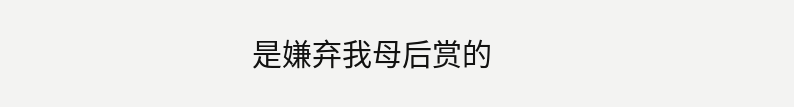是嫌弃我母后赏的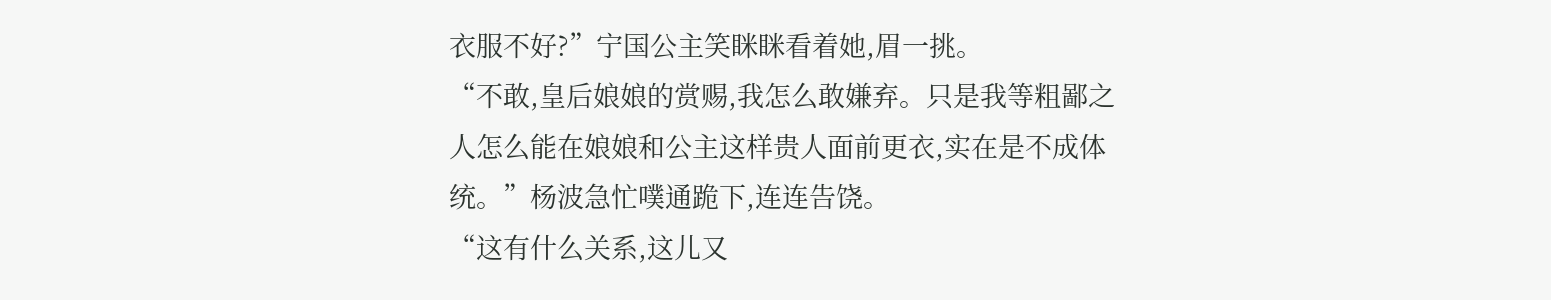衣服不好?”宁国公主笑眯眯看着她,眉一挑。
“不敢,皇后娘娘的赏赐,我怎么敢嫌弃。只是我等粗鄙之人怎么能在娘娘和公主这样贵人面前更衣,实在是不成体统。”杨波急忙噗通跪下,连连告饶。
“这有什么关系,这儿又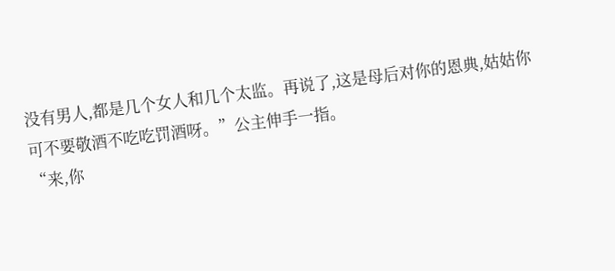没有男人,都是几个女人和几个太监。再说了,这是母后对你的恩典,姑姑你可不要敬酒不吃吃罚酒呀。”公主伸手一指。
“来,你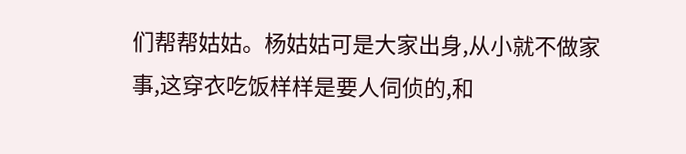们帮帮姑姑。杨姑姑可是大家出身,从小就不做家事,这穿衣吃饭样样是要人伺侦的,和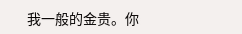我一般的金贵。你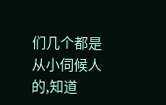们几个都是从小伺候人的,知道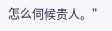怎么伺候贵人。”